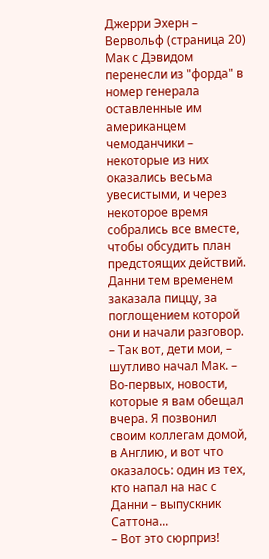Джерри Эхерн – Вервольф (страница 20)
Мак с Дэвидом перенесли из "форда" в номер генерала оставленные им американцем чемоданчики – некоторые из них оказались весьма увесистыми, и через некоторое время собрались все вместе, чтобы обсудить план предстоящих действий. Данни тем временем заказала пиццу, за поглощением которой они и начали разговор.
– Так вот, дети мои, – шутливо начал Мак. – Во-первых, новости, которые я вам обещал вчера. Я позвонил своим коллегам домой, в Англию, и вот что оказалось: один из тех, кто напал на нас с Данни – выпускник Саттона...
– Вот это сюрприз!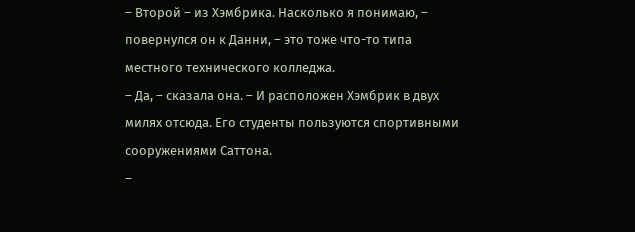– Второй – из Хэмбрика. Насколько я понимаю, – повернулся он к Данни, – это тоже что-то типа местного технического колледжа.
– Да, – сказала она. – И расположен Хэмбрик в двух милях отсюда. Его студенты пользуются спортивными сооружениями Саттона.
–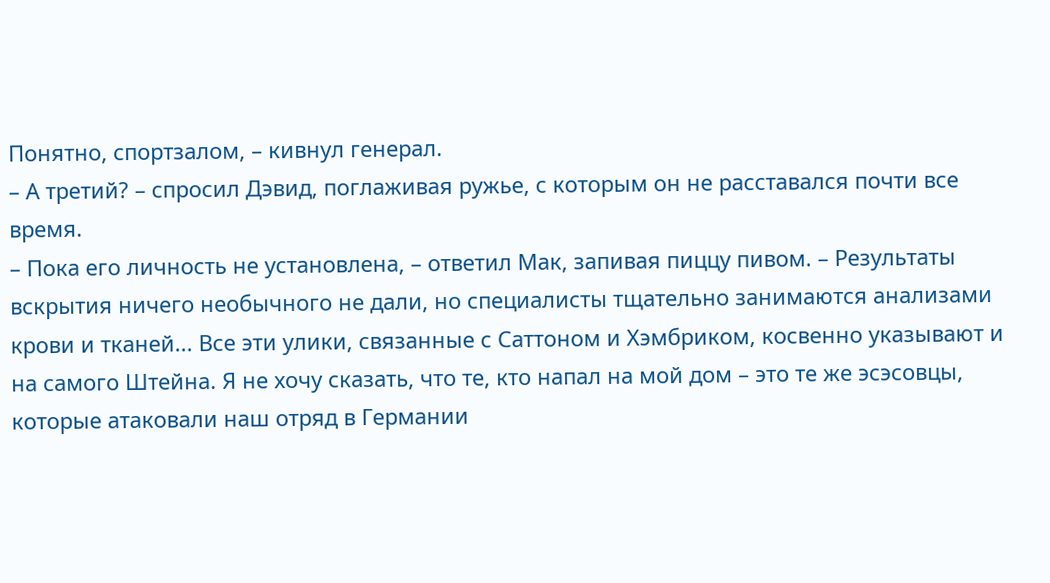Понятно, спортзалом, – кивнул генерал.
– А третий? – спросил Дэвид, поглаживая ружье, с которым он не расставался почти все время.
– Пока его личность не установлена, – ответил Мак, запивая пиццу пивом. – Результаты вскрытия ничего необычного не дали, но специалисты тщательно занимаются анализами крови и тканей... Все эти улики, связанные с Саттоном и Хэмбриком, косвенно указывают и на самого Штейна. Я не хочу сказать, что те, кто напал на мой дом – это те же эсэсовцы, которые атаковали наш отряд в Германии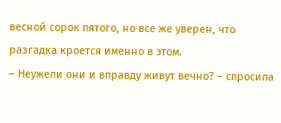весной сорок пятого, но все же уверен, что разгадка кроется именно в этом.
– Неужели они и вправду живут вечно? – спросила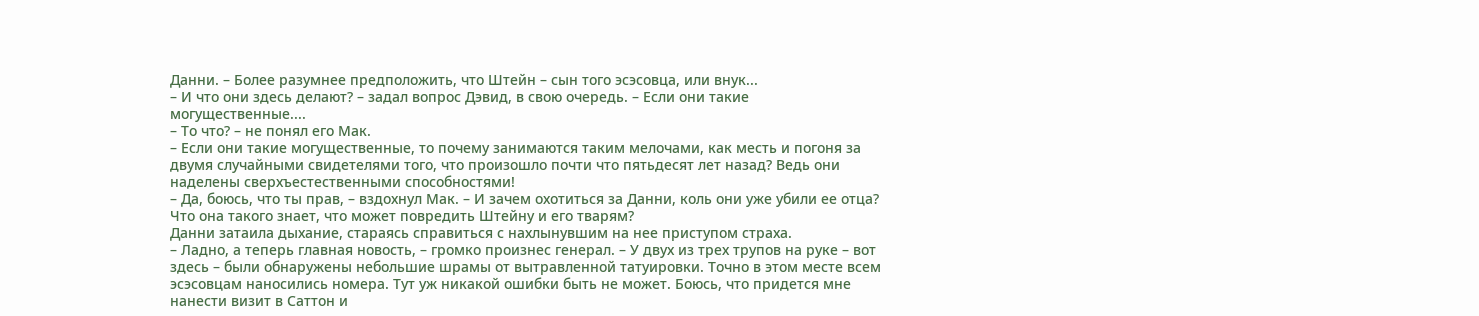Данни. – Более разумнее предположить, что Штейн – сын того эсэсовца, или внук...
– И что они здесь делают? – задал вопрос Дэвид, в свою очередь. – Если они такие могущественные....
– То что? – не понял его Мак.
– Если они такие могущественные, то почему занимаются таким мелочами, как месть и погоня за двумя случайными свидетелями того, что произошло почти что пятьдесят лет назад? Ведь они наделены сверхъестественными способностями!
– Да, боюсь, что ты прав, – вздохнул Мак. – И зачем охотиться за Данни, коль они уже убили ее отца? Что она такого знает, что может повредить Штейну и его тварям?
Данни затаила дыхание, стараясь справиться с нахлынувшим на нее приступом страха.
– Ладно, а теперь главная новость, – громко произнес генерал. – У двух из трех трупов на руке – вот здесь – были обнаружены небольшие шрамы от вытравленной татуировки. Точно в этом месте всем эсэсовцам наносились номера. Тут уж никакой ошибки быть не может. Боюсь, что придется мне нанести визит в Саттон и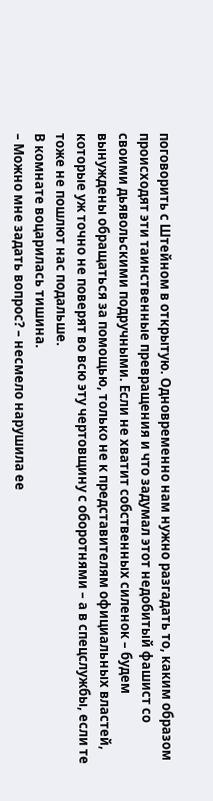поговорить с Штейном в открытую. Одновременно нам нужно разгадать то, каким образом происходят эти таинственные превращения и что задумал этот недобитый фашист со своими дьявольскими подручными. Если не хватит собственных силенок – будем вынуждены обращаться за помощью, только не к представителям официальных властей, которые уж точно не поверят во всю эту чертовщину с оборотнями – а в спецслужбы, если те тоже не пошлют нас подальше.
В комнате воцарилась тишина.
– Можно мне задать вопрос? – несмело нарушила ее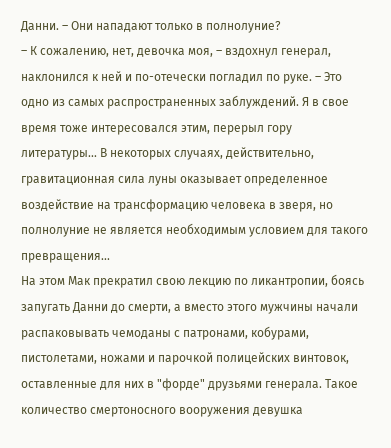Данни. – Они нападают только в полнолуние?
– К сожалению, нет, девочка моя, – вздохнул генерал, наклонился к ней и по-отечески погладил по руке. – Это одно из самых распространенных заблуждений. Я в свое время тоже интересовался этим, перерыл гору литературы... В некоторых случаях, действительно, гравитационная сила луны оказывает определенное воздействие на трансформацию человека в зверя, но полнолуние не является необходимым условием для такого превращения...
На этом Мак прекратил свою лекцию по ликантропии, боясь запугать Данни до смерти, а вместо этого мужчины начали распаковывать чемоданы с патронами, кобурами, пистолетами, ножами и парочкой полицейских винтовок, оставленные для них в "форде" друзьями генерала. Такое количество смертоносного вооружения девушка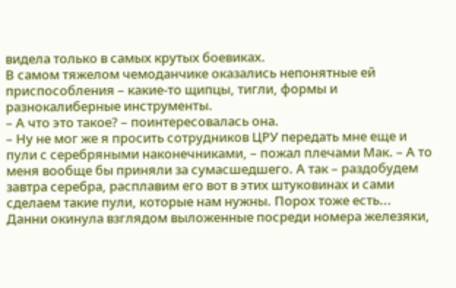видела только в самых крутых боевиках.
В самом тяжелом чемоданчике оказались непонятные ей приспособления – какие-то щипцы, тигли, формы и разнокалиберные инструменты.
– А что это такое? – поинтересовалась она.
– Ну не мог же я просить сотрудников ЦРУ передать мне еще и пули с серебряными наконечниками, – пожал плечами Мак. – А то меня вообще бы приняли за сумасшедшего. А так – раздобудем завтра серебра, расплавим его вот в этих штуковинах и сами сделаем такие пули, которые нам нужны. Порох тоже есть...
Данни окинула взглядом выложенные посреди номера железяки,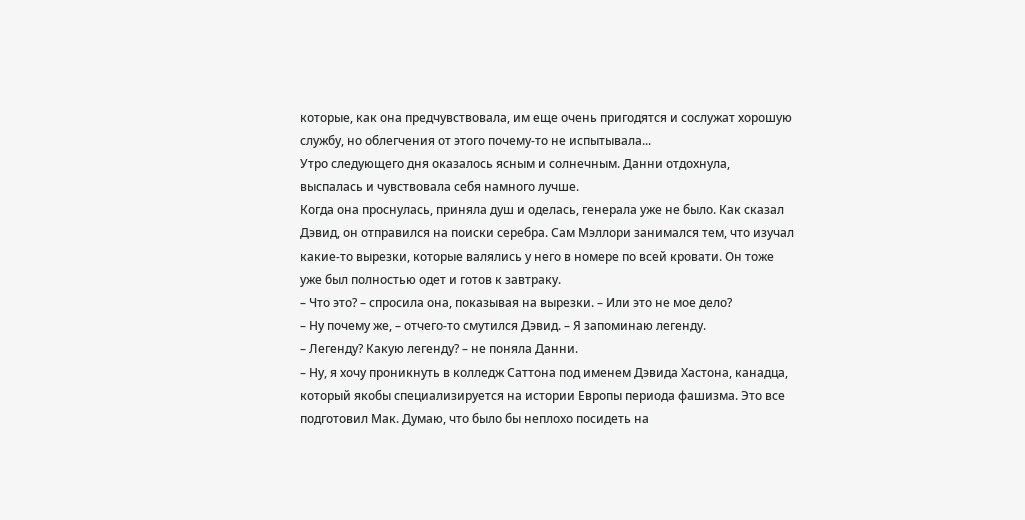которые, как она предчувствовала, им еще очень пригодятся и сослужат хорошую службу, но облегчения от этого почему-то не испытывала...
Утро следующего дня оказалось ясным и солнечным. Данни отдохнула, выспалась и чувствовала себя намного лучше.
Когда она проснулась, приняла душ и оделась, генерала уже не было. Как сказал Дэвид, он отправился на поиски серебра. Сам Мэллори занимался тем, что изучал какие-то вырезки, которые валялись у него в номере по всей кровати. Он тоже уже был полностью одет и готов к завтраку.
– Что это? – спросила она, показывая на вырезки. – Или это не мое дело?
– Ну почему же, – отчего-то смутился Дэвид. – Я запоминаю легенду.
– Легенду? Какую легенду? – не поняла Данни.
– Ну, я хочу проникнуть в колледж Саттона под именем Дэвида Хастона, канадца, который якобы специализируется на истории Европы периода фашизма. Это все подготовил Мак. Думаю, что было бы неплохо посидеть на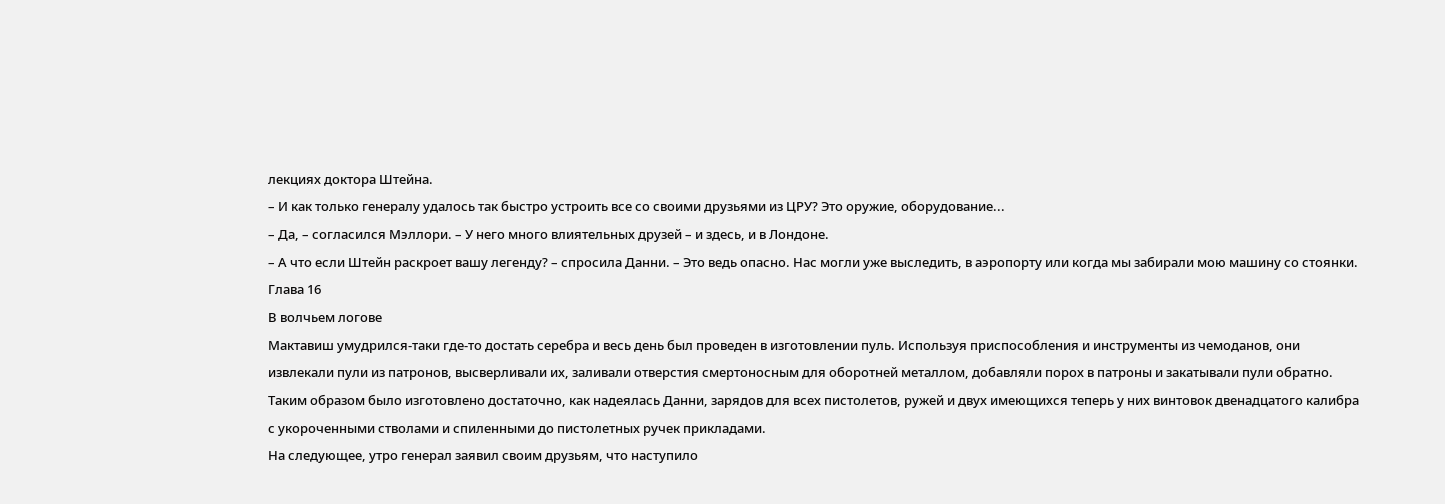лекциях доктора Штейна.
– И как только генералу удалось так быстро устроить все со своими друзьями из ЦРУ? Это оружие, оборудование...
– Да, – согласился Мэллори. – У него много влиятельных друзей – и здесь, и в Лондоне.
– А что если Штейн раскроет вашу легенду? – спросила Данни. – Это ведь опасно. Нас могли уже выследить, в аэропорту или когда мы забирали мою машину со стоянки.
Глава 16
В волчьем логове
Мактавиш умудрился-таки где-то достать серебра и весь день был проведен в изготовлении пуль. Используя приспособления и инструменты из чемоданов, они извлекали пули из патронов, высверливали их, заливали отверстия смертоносным для оборотней металлом, добавляли порох в патроны и закатывали пули обратно. Таким образом было изготовлено достаточно, как надеялась Данни, зарядов для всех пистолетов, ружей и двух имеющихся теперь у них винтовок двенадцатого калибра с укороченными стволами и спиленными до пистолетных ручек прикладами.
На следующее, утро генерал заявил своим друзьям, что наступило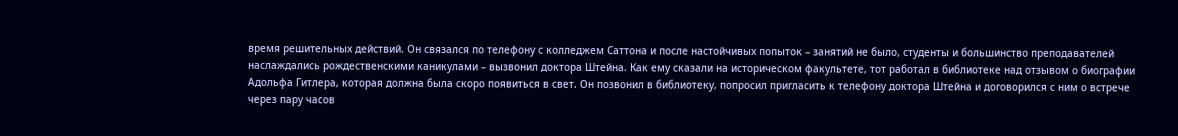время решительных действий. Он связался по телефону с колледжем Саттона и после настойчивых попыток – занятий не было, студенты и большинство преподавателей наслаждались рождественскими каникулами – вызвонил доктора Штейна. Как ему сказали на историческом факультете, тот работал в библиотеке над отзывом о биографии Адольфа Гитлера, которая должна была скоро появиться в свет. Он позвонил в библиотеку, попросил пригласить к телефону доктора Штейна и договорился с ним о встрече через пару часов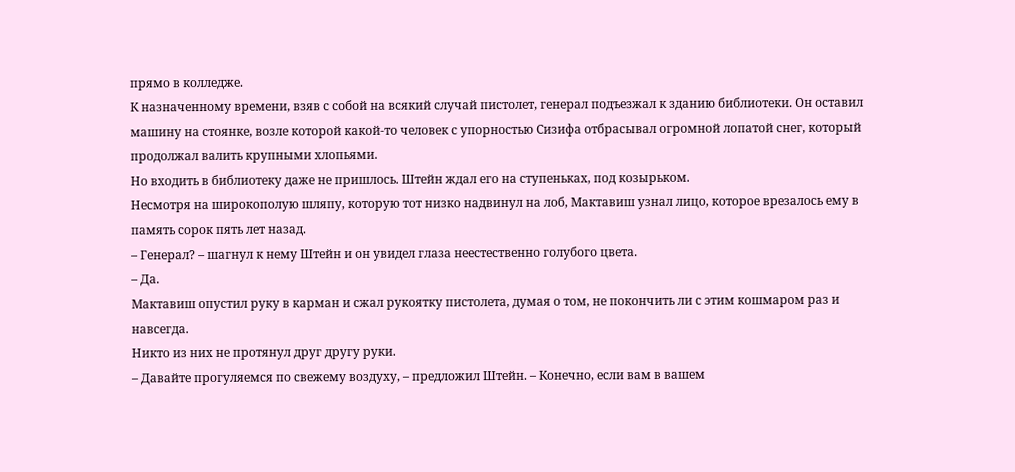прямо в колледже.
К назначенному времени, взяв с собой на всякий случай пистолет, генерал подъезжал к зданию библиотеки. Он оставил машину на стоянке, возле которой какой-то человек с упорностью Сизифа отбрасывал огромной лопатой снег, который продолжал валить крупными хлопьями.
Но входить в библиотеку даже не пришлось. Штейн ждал его на ступеньках, под козырьком.
Несмотря на широкополую шляпу, которую тот низко надвинул на лоб, Мактавиш узнал лицо, которое врезалось ему в память сорок пять лет назад.
– Генерал? – шагнул к нему Штейн и он увидел глаза неестественно голубого цвета.
– Да.
Мактавиш опустил руку в карман и сжал рукоятку пистолета, думая о том, не покончить ли с этим кошмаром раз и навсегда.
Никто из них не протянул друг другу руки.
– Давайте прогуляемся по свежему воздуху, – предложил Штейн. – Конечно, если вам в вашем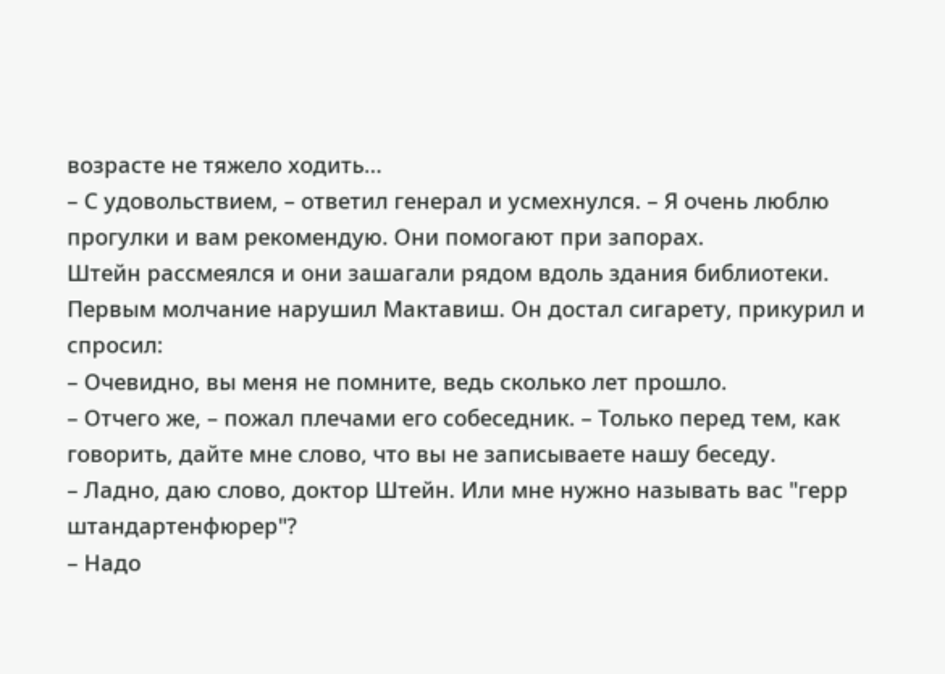возрасте не тяжело ходить...
– С удовольствием, – ответил генерал и усмехнулся. – Я очень люблю прогулки и вам рекомендую. Они помогают при запорах.
Штейн рассмеялся и они зашагали рядом вдоль здания библиотеки. Первым молчание нарушил Мактавиш. Он достал сигарету, прикурил и спросил:
– Очевидно, вы меня не помните, ведь сколько лет прошло.
– Отчего же, – пожал плечами его собеседник. – Только перед тем, как говорить, дайте мне слово, что вы не записываете нашу беседу.
– Ладно, даю слово, доктор Штейн. Или мне нужно называть вас "герр штандартенфюрер"?
– Надо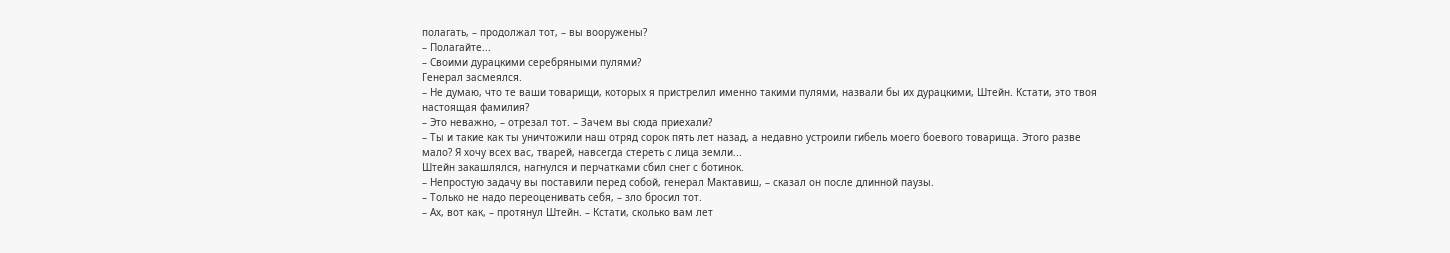полагать, – продолжал тот, – вы вооружены?
– Полагайте...
– Своими дурацкими серебряными пулями?
Генерал засмеялся.
– Не думаю, что те ваши товарищи, которых я пристрелил именно такими пулями, назвали бы их дурацкими, Штейн. Кстати, это твоя настоящая фамилия?
– Это неважно, – отрезал тот. – Зачем вы сюда приехали?
– Ты и такие как ты уничтожили наш отряд сорок пять лет назад, а недавно устроили гибель моего боевого товарища. Этого разве мало? Я хочу всех вас, тварей, навсегда стереть с лица земли...
Штейн закашлялся, нагнулся и перчатками сбил снег с ботинок.
– Непростую задачу вы поставили перед собой, генерал Мактавиш, – сказал он после длинной паузы.
– Только не надо переоценивать себя, – зло бросил тот.
– Ах, вот как, – протянул Штейн. – Кстати, сколько вам лет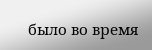было во время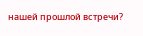нашей прошлой встречи?